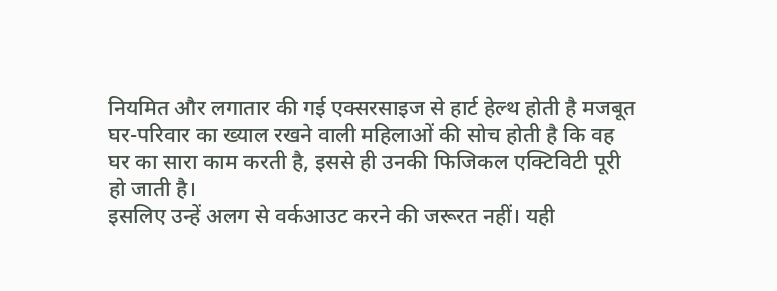नियमित और लगातार की गई एक्सरसाइज से हार्ट हेल्थ होती है मजबूत
घर-परिवार का ख्याल रखने वाली महिलाओं की सोच होती है कि वह घर का सारा काम करती है, इससे ही उनकी फिजिकल एक्टिविटी पूरी हो जाती है।
इसलिए उन्हें अलग से वर्कआउट करने की जरूरत नहीं। यही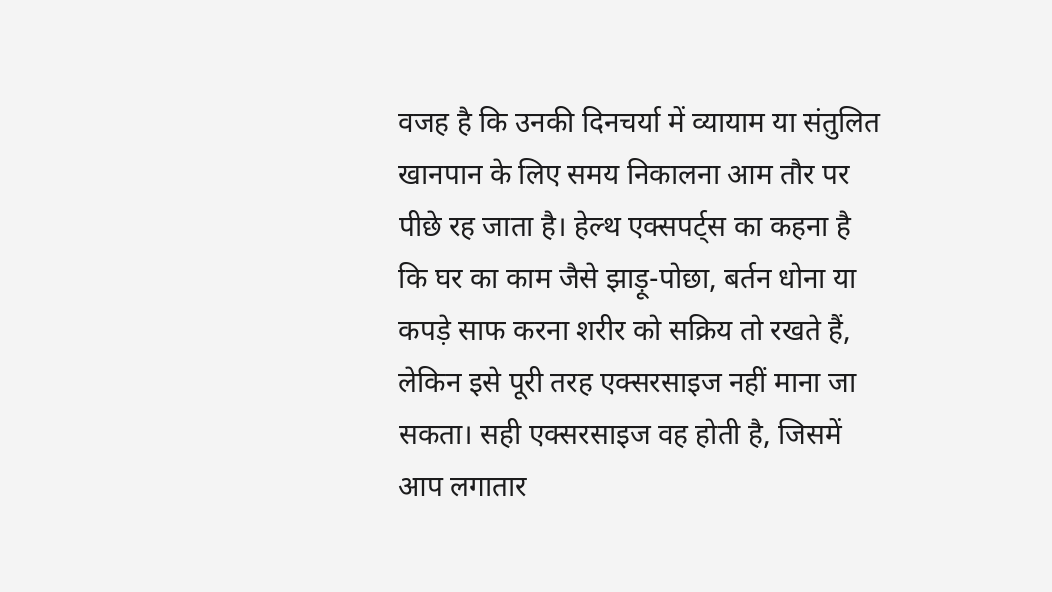वजह है कि उनकी दिनचर्या में व्यायाम या संतुलित खानपान के लिए समय निकालना आम तौर पर पीछे रह जाता है। हेल्थ एक्सपर्ट्स का कहना है कि घर का काम जैसे झाड़ू-पोछा, बर्तन धोना या कपड़े साफ करना शरीर को सक्रिय तो रखते हैं, लेकिन इसे पूरी तरह एक्सरसाइज नहीं माना जा सकता। सही एक्सरसाइज वह होती है, जिसमें आप लगातार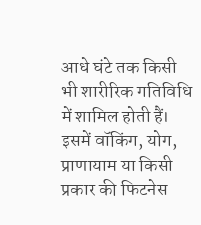आधे घंटे तक किसी भी शारीरिक गतिविधि में शामिल होती हैं। इसमें वॉकिंग, योग, प्राणायाम या किसी प्रकार की फिटनेस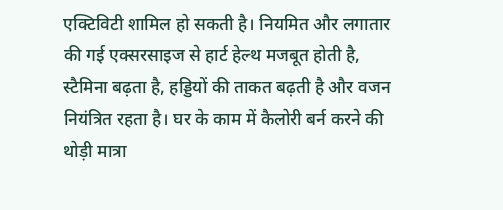एक्टिविटी शामिल हो सकती है। नियमित और लगातार की गई एक्सरसाइज से हार्ट हेल्थ मजबूत होती है, स्टैमिना बढ़ता है, हड्डियों की ताकत बढ़ती है और वजन नियंत्रित रहता है। घर के काम में कैलोरी बर्न करने की थोड़ी मात्रा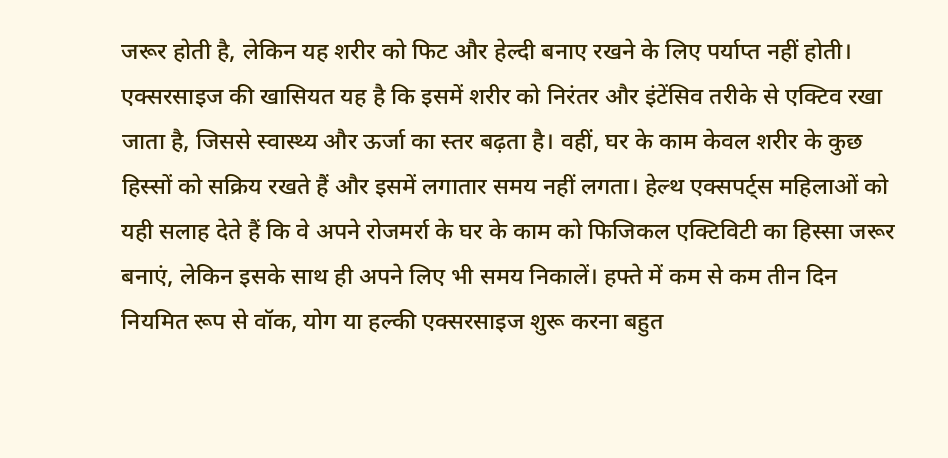जरूर होती है, लेकिन यह शरीर को फिट और हेल्दी बनाए रखने के लिए पर्याप्त नहीं होती। एक्सरसाइज की खासियत यह है कि इसमें शरीर को निरंतर और इंटेंसिव तरीके से एक्टिव रखा जाता है, जिससे स्वास्थ्य और ऊर्जा का स्तर बढ़ता है। वहीं, घर के काम केवल शरीर के कुछ हिस्सों को सक्रिय रखते हैं और इसमें लगातार समय नहीं लगता। हेल्थ एक्सपर्ट्स महिलाओं को यही सलाह देते हैं कि वे अपने रोजमर्रा के घर के काम को फिजिकल एक्टिविटी का हिस्सा जरूर बनाएं, लेकिन इसके साथ ही अपने लिए भी समय निकालें। हफ्ते में कम से कम तीन दिन नियमित रूप से वॉक, योग या हल्की एक्सरसाइज शुरू करना बहुत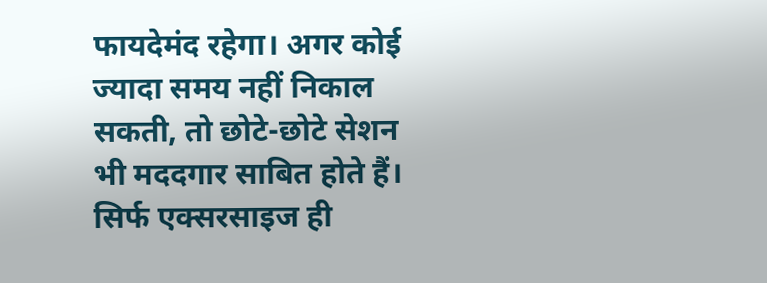फायदेमंद रहेगा। अगर कोई ज्यादा समय नहीं निकाल सकती, तो छोटे-छोटे सेशन भी मददगार साबित होते हैं। सिर्फ एक्सरसाइज ही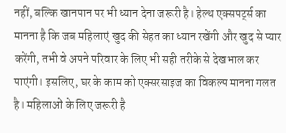नहीं, बल्कि खानपान पर भी ध्यान देना जरूरी है। हेल्थ एक्सपर्ट्स का मानना है कि जब महिलाएं खुद की सेहत का ध्यान रखेंगी और खुद से प्यार करेंगी, तभी वे अपने परिवार के लिए भी सही तरीके से देखभाल कर पाएंगी। इसलिए, घर के काम को एक्सरसाइज का विकल्प मानना गलत है। महिलाओं के लिए जरूरी है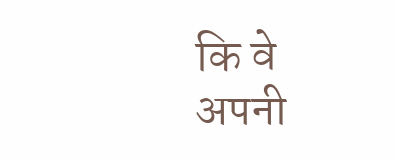कि वे अपनी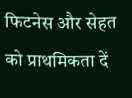फिटनेस और सेहत को प्राथमिकता दें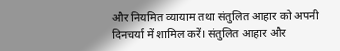और नियमित व्यायाम तथा संतुलित आहार को अपनी दिनचर्या में शामिल करें। संतुलित आहार और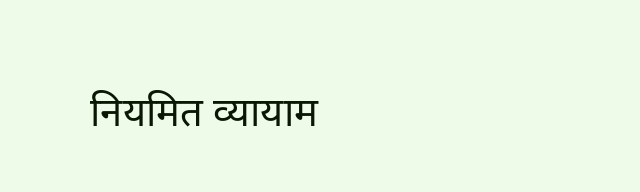नियमित व्यायाम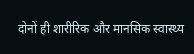दोनों ही शारीरिक और मानसिक स्वास्थ्य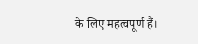के लिए महत्वपूर्ण हैं।